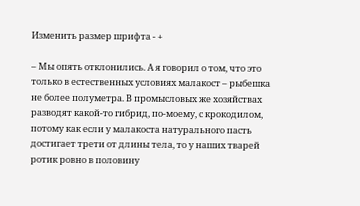Изменить размер шрифта - +

– Мы опять отклонились. А я говорил о том, что это только в естественных условиях малакост – рыбешка не более полуметра. В промысловых же хозяйствах разводят какой‑то гибрид, по‑моему, с крокодилом, потому как если у малакоста натурального пасть достигает трети от длины тела, то у наших тварей ротик ровно в половину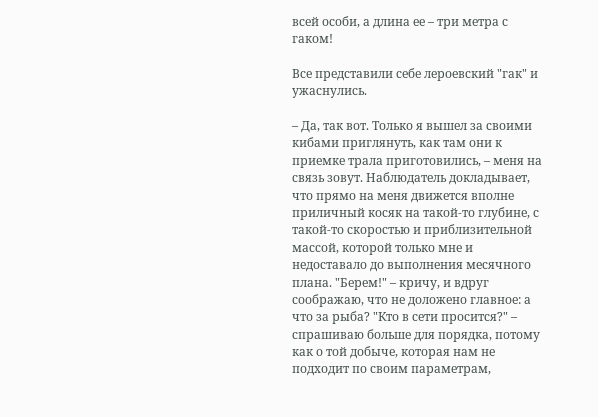всей особи, а длина ее – три метра с гаком!

Все представили себе лероевский "гак" и ужаснулись.

– Да, так вот. Только я вышел за своими кибами приглянуть, как там они к приемке трала приготовились, – меня на связь зовут. Наблюдатель докладывает, что прямо на меня движется вполне приличный косяк на такой‑то глубине, с такой‑то скоростью и приблизительной массой, которой только мне и недоставало до выполнения месячного плана. "Берем!" – кричу, и вдруг соображаю, что не доложено главное: а что за рыба? "Кто в сети просится?" – спрашиваю больше для порядка, потому как о той добыче, которая нам не подходит по своим параметрам,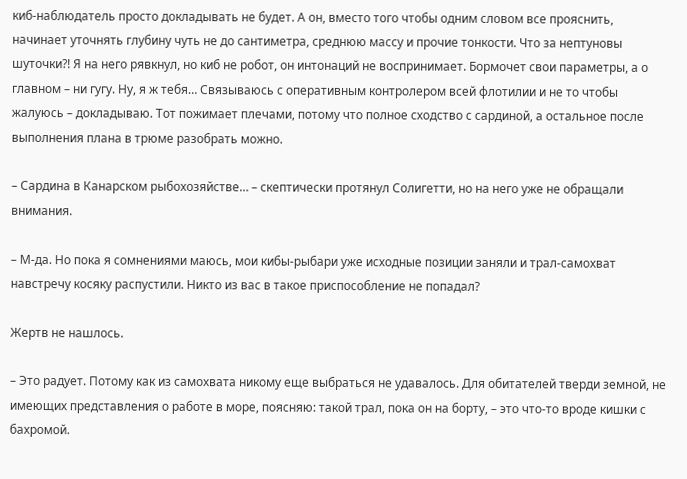киб‑наблюдатель просто докладывать не будет. А он, вместо того чтобы одним словом все прояснить, начинает уточнять глубину чуть не до сантиметра, среднюю массу и прочие тонкости. Что за нептуновы шуточки?! Я на него рявкнул, но киб не робот, он интонаций не воспринимает. Бормочет свои параметры, а о главном – ни гугу. Ну, я ж тебя… Связываюсь с оперативным контролером всей флотилии и не то чтобы жалуюсь – докладываю. Тот пожимает плечами, потому что полное сходство с сардиной, а остальное после выполнения плана в трюме разобрать можно.

– Сардина в Канарском рыбохозяйстве… – скептически протянул Солигетти, но на него уже не обращали внимания.

– М‑да. Но пока я сомнениями маюсь, мои кибы‑рыбари уже исходные позиции заняли и трал‑самохват навстречу косяку распустили. Никто из вас в такое приспособление не попадал?

Жертв не нашлось.

– Это радует. Потому как из самохвата никому еще выбраться не удавалось. Для обитателей тверди земной, не имеющих представления о работе в море, поясняю: такой трал, пока он на борту, – это что‑то вроде кишки с бахромой.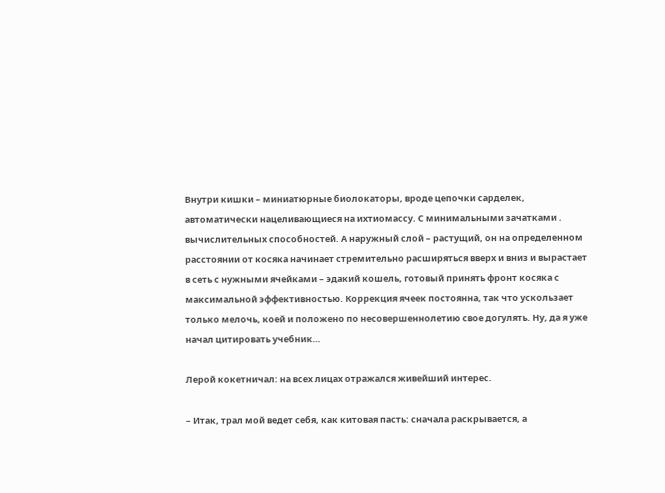Внутри кишки – миниатюрные биолокаторы, вроде цепочки сарделек, автоматически нацеливающиеся на ихтиомассу. С минимальными зачатками . вычислительных способностей. А наружный слой – растущий, он на определенном расстоянии от косяка начинает стремительно расширяться вверх и вниз и вырастает в сеть с нужными ячейками – эдакий кошель, готовый принять фронт косяка с максимальной эффективностью. Коррекция ячеек постоянна, так что ускользает только мелочь, коей и положено по несовершеннолетию свое догулять. Ну, да я уже начал цитировать учебник…

Лерой кокетничал: на всех лицах отражался живейший интерес.

– Итак, трал мой ведет себя, как китовая пасть: сначала раскрывается, а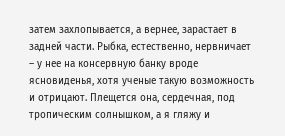затем захлопывается, а вернее, зарастает в задней части. Рыбка, естественно, нервничает – у нее на консервную банку вроде ясновиденья, хотя ученые такую возможность и отрицают. Плещется она, сердечная, под тропическим солнышком, а я гляжу и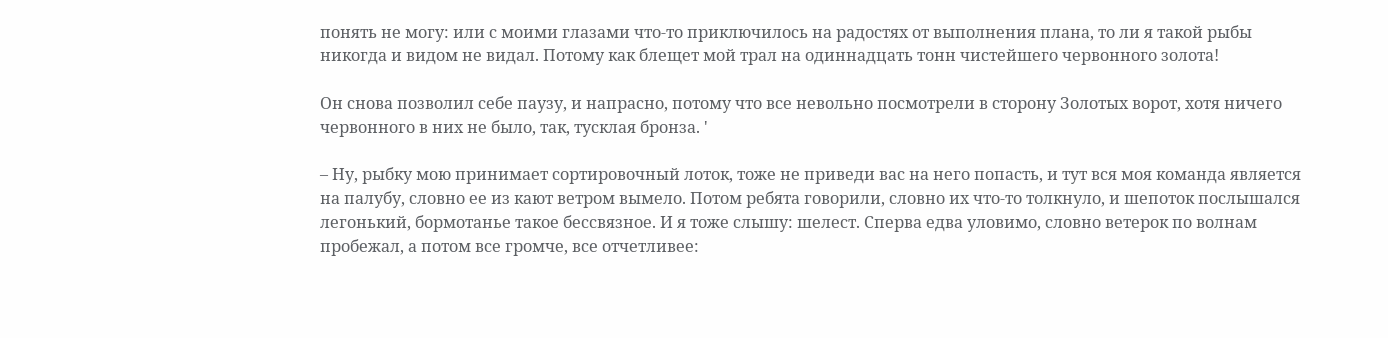понять не могу: или с моими глазами что‑то приключилось на радостях от выполнения плана, то ли я такой рыбы никогда и видом не видал. Потому как блещет мой трал на одиннадцать тонн чистейшего червонного золота!

Он снова позволил себе паузу, и напрасно, потому что все невольно посмотрели в сторону Золотых ворот, хотя ничего червонного в них не было, так, тусклая бронза. '

– Ну, рыбку мою принимает сортировочный лоток, тоже не приведи вас на него попасть, и тут вся моя команда является на палубу, словно ее из кают ветром вымело. Потом ребята говорили, словно их что‑то толкнуло, и шепоток послышался легонький, бормотанье такое бессвязное. И я тоже слышу: шелест. Сперва едва уловимо, словно ветерок по волнам пробежал, а потом все громче, все отчетливее: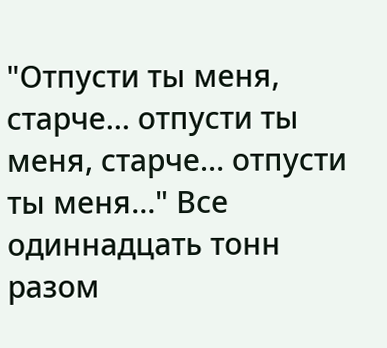"Отпусти ты меня, старче… отпусти ты меня, старче… отпусти ты меня…" Все одиннадцать тонн разом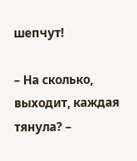шепчут!

– На сколько, выходит, каждая тянула? –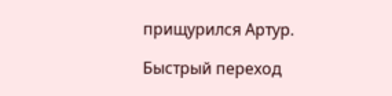прищурился Артур.

Быстрый переход